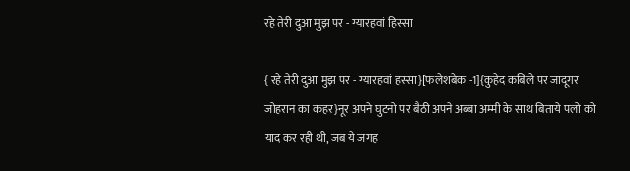रहे तेरी दुआ मुझ पर - ग्यारहवां हिस्सा

{ रहे तेरी दुआ मुझ पर - ग्यारहवां हस्सा}[फलेशबेक -1]{कुहेद कबिले पर जादूगर जोहरान का कहर}नूर अपने घुटनो पर बैठी अपने अब्बा अम्मी के साथ बिताये पलो को याद कर रही थी, जब ये जगह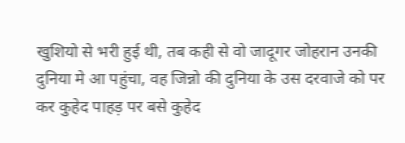खुशियो से भरी हुई थी, तब कही से वो जादूगर जोहरान उनकी दुनिया मे आ पहुंचा, वह जिन्नो की दुनिया के उस दरवाजे को पर कर कुहेद पाहड़ पर बसे कुहेद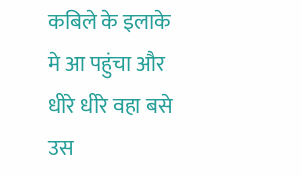कबिले के इलाके मे आ पहुंचा और धीरे धीरे वहा बसे उस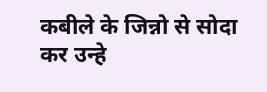कबीले के जिन्नो से सोदा कर उन्हे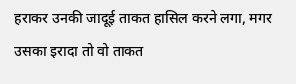हराकर उनकी जादूई ताकत हासिल करने लगा, मगर उसका इरादा तो वो ताकत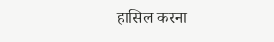हासिल करना